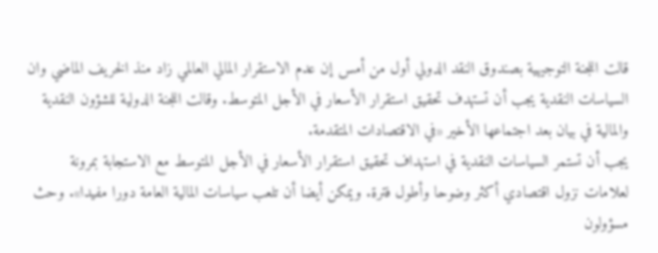قالت اللجنة التوجيهية بصندوق النقد الدولي أول من أمس إن عدم الاستقرار المالي العالمي زاد منذ الخريف الماضي وان السياسات النقدية يجب أن تستهدف تحقيق استقرار الأسعار في الأجل المتوسط. وقالت اللجنة الدولية للشؤون النقدية والمالية في بيان بعد اجتماعها الأخير «في الاقتصادات المتقدمة.
يجب أن تستمر السياسات النقدية في استهداف تحقيق استقرار الأسعار في الأجل المتوسط مع الاستجابة بمرونة لعلامات نزول اقتصادي أكثر وضوحا وأطول فترة. ويمكن أيضا أن تلعب سياسات المالية العامة دورا مفيدا». وحث مسؤولون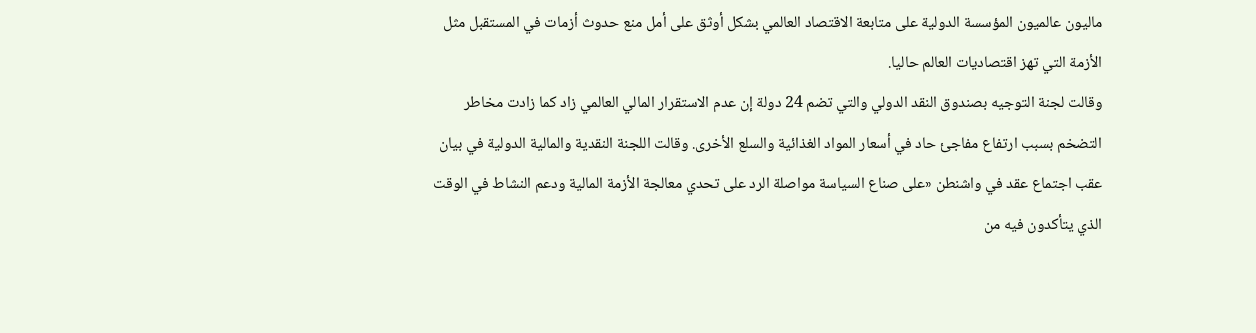ماليون عالميون المؤسسة الدولية على متابعة الاقتصاد العالمي بشكل أوثق على أمل منع حدوث أزمات في المستقبل مثل الأزمة التي تهز اقتصاديات العالم حاليا.
وقالت لجنة التوجيه بصندوق النقد الدولي والتي تضم 24 دولة إن عدم الاستقرار المالي العالمي زاد كما زادت مخاطر التضخم بسبب ارتفاع مفاجئ حاد في أسعار المواد الغذائية والسلع الأخرى. وقالت اللجنة النقدية والمالية الدولية في بيان عقب اجتماع عقد في واشنطن «على صناع السياسة مواصلة الرد على تحدي معالجة الأزمة المالية ودعم النشاط في الوقت الذي يتأكدون فيه من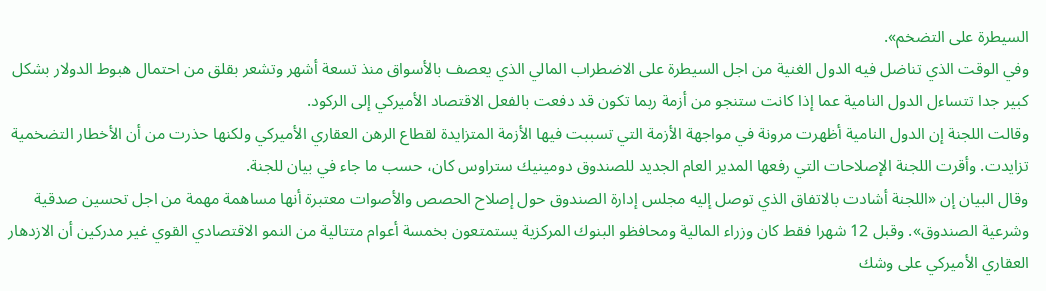السيطرة على التضخم».
وفي الوقت الذي تناضل فيه الدول الغنية من اجل السيطرة على الاضطراب المالي الذي يعصف بالأسواق منذ تسعة أشهر وتشعر بقلق من احتمال هبوط الدولار بشكل كبير جدا تتساءل الدول النامية عما إذا كانت ستنجو من أزمة ربما تكون قد دفعت بالفعل الاقتصاد الأميركي إلى الركود.
وقالت اللجنة إن الدول النامية أظهرت مرونة في مواجهة الأزمة التي تسببت فيها الأزمة المتزايدة لقطاع الرهن العقاري الأميركي ولكنها حذرت من أن الأخطار التضخمية تزايدت. وأقرت اللجنة الإصلاحات التي رفعها المدير العام الجديد للصندوق دومينيك ستراوس كان، حسب ما جاء في بيان للجنة.
وقال البيان إن «اللجنة أشادت بالاتفاق الذي توصل إليه مجلس إدارة الصندوق حول إصلاح الحصص والأصوات معتبرة أنها مساهمة مهمة من اجل تحسين صدقية وشرعية الصندوق». وقبل 12 شهرا فقط كان وزراء المالية ومحافظو البنوك المركزية يستمتعون بخمسة أعوام متتالية من النمو الاقتصادي القوي غير مدركين أن الازدهار العقاري الأميركي على وشك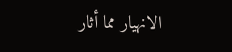الانهيار مما أثار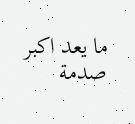ما يعد اكبر صدمة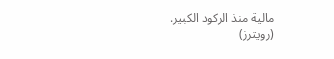مالية منذ الركود الكبير.
(رويترز)